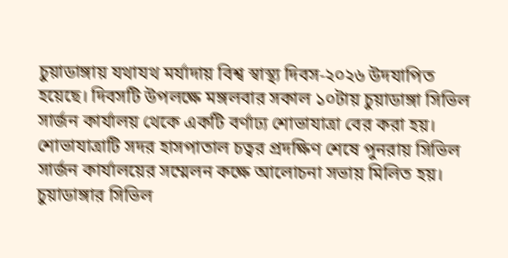চুয়াডাঙ্গায় যথাযথ মর্যাদায় বিশ্ব স্বাস্থ্য দিবস-২০২৬ উদযাপিত হয়েছে। দিবসটি উপলক্ষে মঙ্গলবার সকাল ১০টায় চুয়াডাঙ্গা সিভিল সার্জন কার্যালয় থেকে একটি বর্ণাঢ্য শোভাযাত্রা বের করা হয়। শোভাযাত্রাটি সদর হাসপাতাল চত্বর প্রদক্ষিণ শেষে পুনরায় সিভিল সার্জন কার্যালয়ের সম্মেলন কক্ষে আলোচনা সভায় মিলিত হয়।
চুয়াডাঙ্গার সিভিল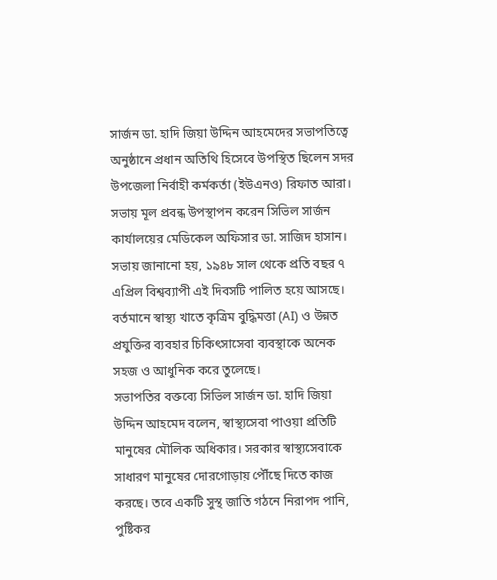সার্জন ডা. হাদি জিয়া উদ্দিন আহমেদের সভাপতিত্বে অনুষ্ঠানে প্রধান অতিথি হিসেবে উপস্থিত ছিলেন সদর উপজেলা নির্বাহী কর্মকর্তা (ইউএনও) রিফাত আরা। সভায় মূল প্রবন্ধ উপস্থাপন করেন সিভিল সার্জন কার্যালয়ের মেডিকেল অফিসার ডা. সাজিদ হাসান।
সভায় জানানো হয়, ১৯৪৮ সাল থেকে প্রতি বছর ৭ এপ্রিল বিশ্বব্যাপী এই দিবসটি পালিত হয়ে আসছে। বর্তমানে স্বাস্থ্য খাতে কৃত্রিম বুদ্ধিমত্তা (AI) ও উন্নত প্রযুক্তির ব্যবহার চিকিৎসাসেবা ব্যবস্থাকে অনেক সহজ ও আধুনিক করে তুলেছে।
সভাপতির বক্তব্যে সিভিল সার্জন ডা. হাদি জিয়া উদ্দিন আহমেদ বলেন, স্বাস্থ্যসেবা পাওয়া প্রতিটি মানুষের মৌলিক অধিকার। সরকার স্বাস্থ্যসেবাকে সাধারণ মানুষের দোরগোড়ায় পৌঁছে দিতে কাজ করছে। তবে একটি সুস্থ জাতি গঠনে নিরাপদ পানি, পুষ্টিকর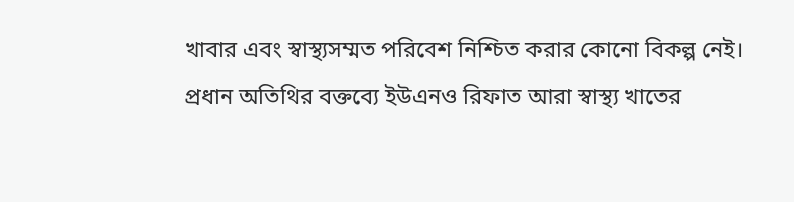খাবার এবং স্বাস্থ্যসম্মত পরিবেশ নিশ্চিত করার কোনো বিকল্প নেই।
প্রধান অতিথির বক্তব্যে ইউএনও রিফাত আরা স্বাস্থ্য খাতের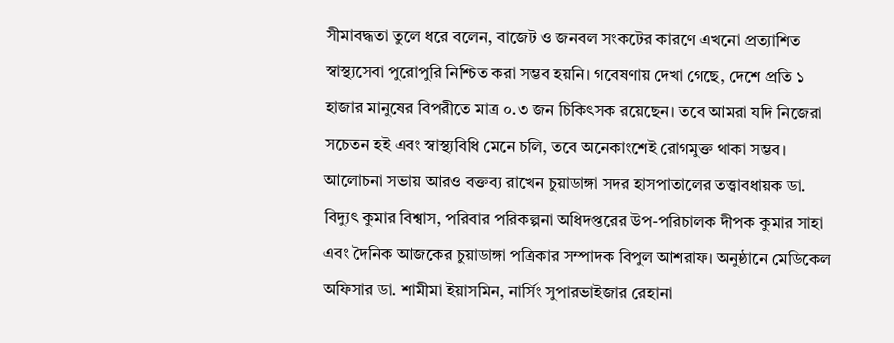সীমাবদ্ধতা তুলে ধরে বলেন, বাজেট ও জনবল সংকটের কারণে এখনো প্রত্যাশিত স্বাস্থ্যসেবা পুরোপুরি নিশ্চিত করা সম্ভব হয়নি। গবেষণায় দেখা গেছে, দেশে প্রতি ১ হাজার মানুষের বিপরীতে মাত্র ০.৩ জন চিকিৎসক রয়েছেন। তবে আমরা যদি নিজেরা সচেতন হই এবং স্বাস্থ্যবিধি মেনে চলি, তবে অনেকাংশেই রোগমুক্ত থাকা সম্ভব।
আলোচনা সভায় আরও বক্তব্য রাখেন চুয়াডাঙ্গা সদর হাসপাতালের তত্ত্বাবধায়ক ডা. বিদ্যুৎ কুমার বিশ্বাস, পরিবার পরিকল্পনা অধিদপ্তরের উপ-পরিচালক দীপক কুমার সাহা এবং দৈনিক আজকের চুয়াডাঙ্গা পত্রিকার সম্পাদক বিপুল আশরাফ। অনুষ্ঠানে মেডিকেল অফিসার ডা. শামীমা ইয়াসমিন, নার্সিং সুপারভাইজার রেহানা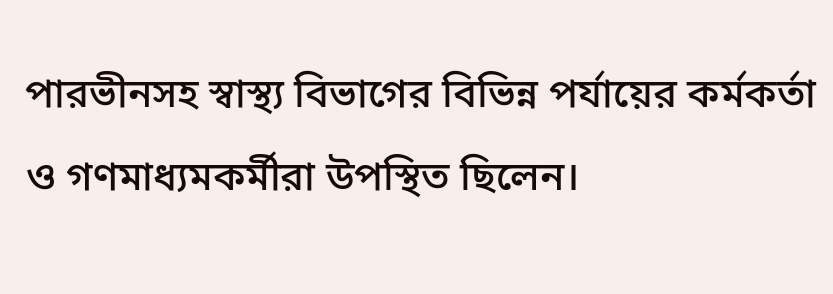পারভীনসহ স্বাস্থ্য বিভাগের বিভিন্ন পর্যায়ের কর্মকর্তা ও গণমাধ্যমকর্মীরা উপস্থিত ছিলেন।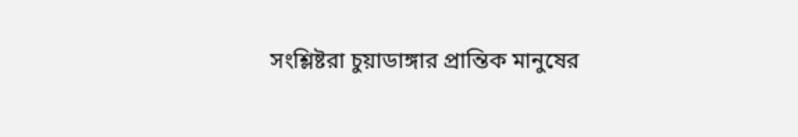সংশ্লিষ্টরা চুয়াডাঙ্গার প্রান্তিক মানুষের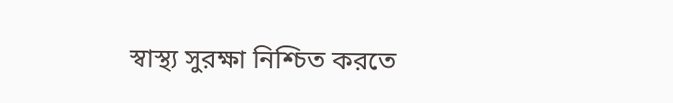স্বাস্থ্য সুরক্ষা নিশ্চিত করতে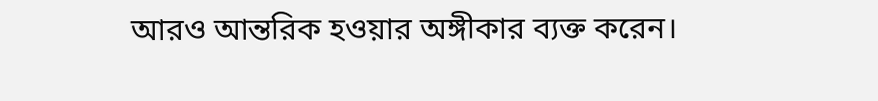আরও আন্তরিক হওয়ার অঙ্গীকার ব্যক্ত করেন।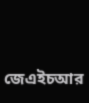জেএইচআর